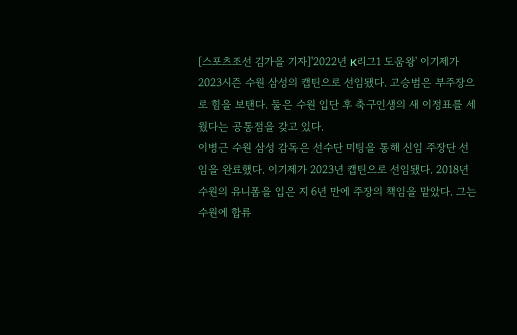[스포츠조선 김가을 기자]'2022년 K리그1 도움왕' 이기제가 2023시즌 수원 삼성의 캡틴으로 선임됐다. 고승범은 부주장으로 힘을 보탠다. 둘은 수원 입단 후 축구인생의 새 이정표를 세웠다는 공통점을 갖고 있다.
이병근 수원 삼성 감독은 선수단 미팅을 통해 신임 주장단 선임을 완료했다. 이기제가 2023년 캡틴으로 선임됐다. 2018년 수원의 유니폼을 입은 지 6년 만에 주장의 책임을 맡았다. 그는 수원에 합류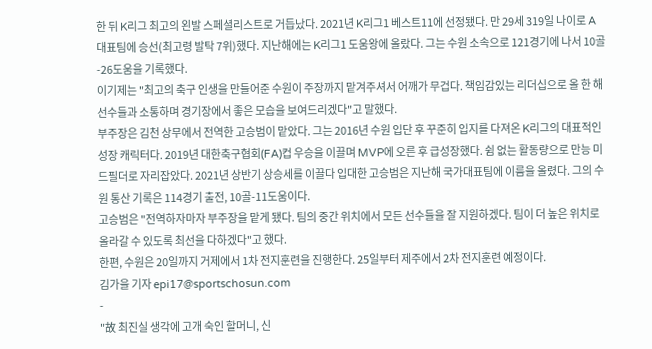한 뒤 K리그 최고의 왼발 스페셜리스트로 거듭났다. 2021년 K리그1 베스트11에 선정됐다. 만 29세 319일 나이로 A대표팀에 승선(최고령 발탁 7위)했다. 지난해에는 K리그1 도움왕에 올랐다. 그는 수원 소속으로 121경기에 나서 10골-26도움을 기록했다.
이기제는 "최고의 축구 인생을 만들어준 수원이 주장까지 맡겨주셔서 어깨가 무겁다. 책임감있는 리더십으로 올 한 해 선수들과 소통하며 경기장에서 좋은 모습을 보여드리겠다"고 말했다.
부주장은 김천 상무에서 전역한 고승범이 맡았다. 그는 2016년 수원 입단 후 꾸준히 입지를 다져온 K리그의 대표적인 성장 캐릭터다. 2019년 대한축구협회(FA)컵 우승을 이끌며 MVP에 오른 후 급성장했다. 쉼 없는 활동량으로 만능 미드필더로 자리잡았다. 2021년 상반기 상승세를 이끌다 입대한 고승범은 지난해 국가대표팀에 이름을 올렸다. 그의 수원 통산 기록은 114경기 출전, 10골-11도움이다.
고승범은 "전역하자마자 부주장을 맡게 됐다. 팀의 중간 위치에서 모든 선수들을 잘 지원하겠다. 팀이 더 높은 위치로 올라갈 수 있도록 최선을 다하겠다"고 했다.
한편, 수원은 20일까지 거제에서 1차 전지훈련을 진행한다. 25일부터 제주에서 2차 전지훈련 예정이다.
김가을 기자 epi17@sportschosun.com
-
"故 최진실 생각에 고개 숙인 할머니, 신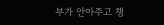부가 안아주고 챙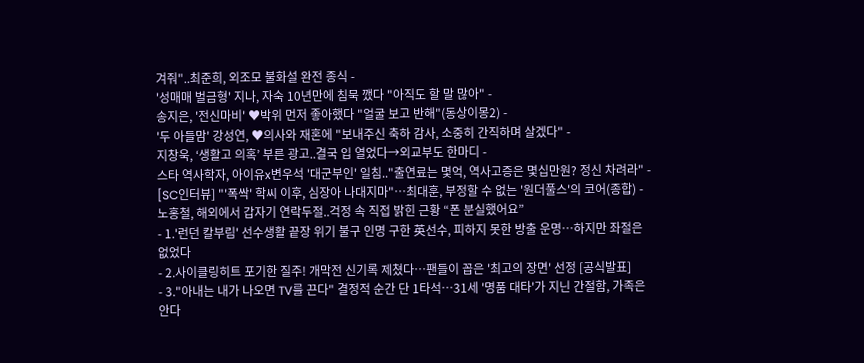겨줘"..최준희, 외조모 불화설 완전 종식 -
'성매매 벌금형' 지나, 자숙 10년만에 침묵 깼다 "아직도 할 말 많아" -
송지은, '전신마비' ♥박위 먼저 좋아했다 "얼굴 보고 반해"(동상이몽2) -
'두 아들맘' 강성연, ♥의사와 재혼에 "보내주신 축하 감사, 소중히 간직하며 살겠다" -
지창욱, ‘생활고 의혹’ 부른 광고..결국 입 열었다→외교부도 한마디 -
스타 역사학자, 아이유x변우석 '대군부인' 일침.."출연료는 몇억, 역사고증은 몇십만원? 정신 차려라" -
[SC인터뷰] "'폭싹' 학씨 이후, 심장아 나대지마"…최대훈, 부정할 수 없는 '원더풀스'의 코어(종합) -
노홍철, 해외에서 갑자기 연락두절..걱정 속 직접 밝힌 근황 “폰 분실했어요”
- 1.'런던 칼부림' 선수생활 끝장 위기 불구 인명 구한 英선수, 피하지 못한 방출 운명…하지만 좌절은 없었다
- 2.사이클링히트 포기한 질주! 개막전 신기록 제쳤다…팬들이 꼽은 '최고의 장면' 선정 [공식발표]
- 3."아내는 내가 나오면 TV를 끈다" 결정적 순간 단 1타석…31세 '명품 대타'가 지닌 간절함, 가족은 안다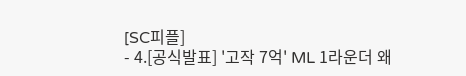[SC피플]
- 4.[공식발표] '고작 7억' ML 1라운더 왜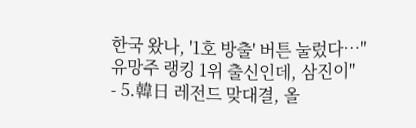한국 왔나, '1호 방출' 버튼 눌렀다…"유망주 랭킹 1위 출신인데, 삼진이"
- 5.韓日 레전드 맞대결, 올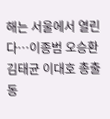해는 서울에서 열린다…이종범 오승환 김태균 이대호 총출동